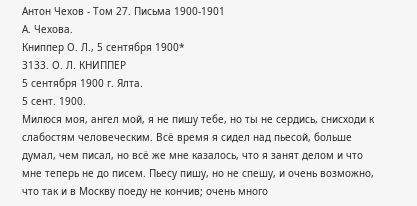Антон Чехов - Том 27. Письма 1900-1901
А. Чехова.
Книппер О. Л., 5 сентября 1900*
3133. О. Л. КНИППЕР
5 сентября 1900 г. Ялта.
5 сент. 1900.
Милюся моя, ангел мой, я не пишу тебе, но ты не сердись, снисходи к слабостям человеческим. Всё время я сидел над пьесой, больше думал, чем писал, но всё же мне казалось, что я занят делом и что мне теперь не до писем. Пьесу пишу, но не спешу, и очень возможно, что так и в Москву поеду не кончив; очень много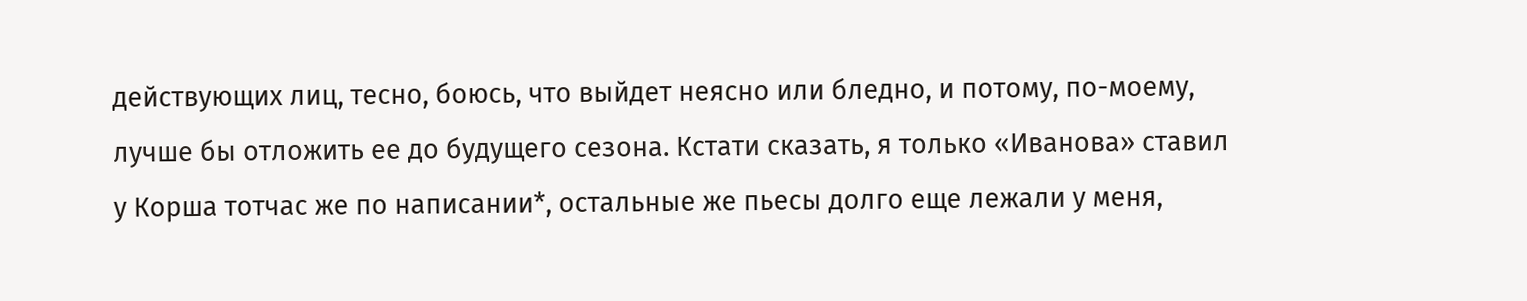действующих лиц, тесно, боюсь, что выйдет неясно или бледно, и потому, по-моему, лучше бы отложить ее до будущего сезона. Кстати сказать, я только «Иванова» ставил у Корша тотчас же по написании*, остальные же пьесы долго еще лежали у меня,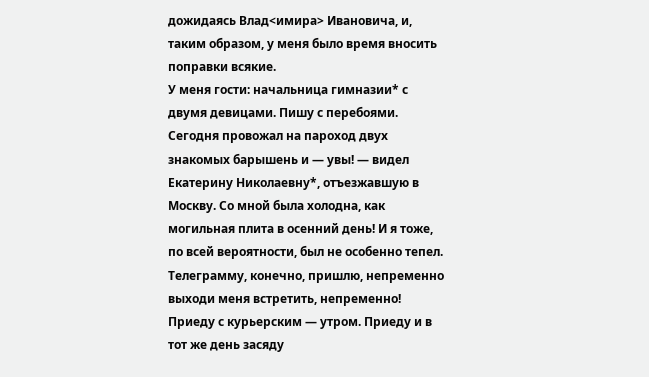дожидаясь Влад<имира> Ивановича, и, таким образом, у меня было время вносить поправки всякие.
У меня гости: начальница гимназии* с двумя девицами. Пишу с перебоями. Сегодня провожал на пароход двух знакомых барышень и — увы! — видел Екатерину Николаевну*, отъезжавшую в Москву. Со мной была холодна, как могильная плита в осенний день! И я тоже, по всей вероятности, был не особенно тепел.
Телеграмму, конечно, пришлю, непременно выходи меня встретить, непременно! Приеду с курьерским — утром. Приеду и в тот же день засяду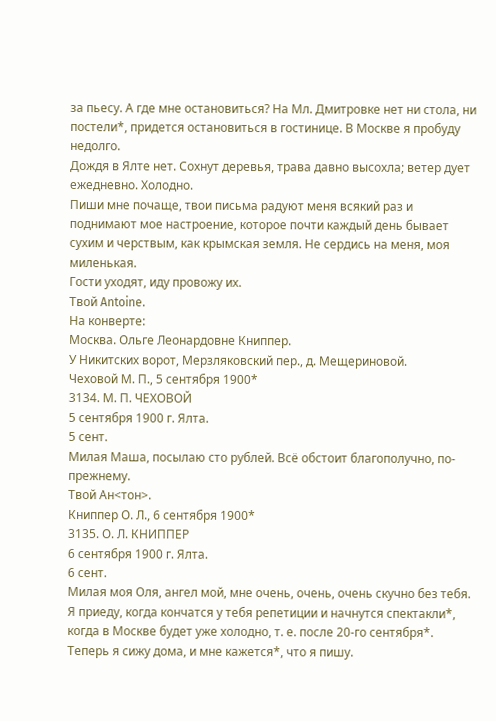за пьесу. А где мне остановиться? На Мл. Дмитровке нет ни стола, ни постели*, придется остановиться в гостинице. В Москве я пробуду недолго.
Дождя в Ялте нет. Сохнут деревья, трава давно высохла; ветер дует ежедневно. Холодно.
Пиши мне почаще, твои письма радуют меня всякий раз и поднимают мое настроение, которое почти каждый день бывает сухим и черствым, как крымская земля. Не сердись на меня, моя миленькая.
Гости уходят, иду провожу их.
Твой Antoine.
На конверте:
Москва. Ольге Леонардовне Книппер.
У Никитских ворот, Мерзляковский пер., д. Мещериновой.
Чеховой М. П., 5 сентября 1900*
3134. М. П. ЧЕХОВОЙ
5 сентября 1900 г. Ялта.
5 сент.
Милая Маша, посылаю сто рублей. Всё обстоит благополучно, по-прежнему.
Твой Ан<тон>.
Книппер О. Л., 6 сентября 1900*
3135. О. Л. КНИППЕР
6 сентября 1900 г. Ялта.
6 сент.
Милая моя Оля, ангел мой, мне очень, очень, очень скучно без тебя. Я приеду, когда кончатся у тебя репетиции и начнутся спектакли*, когда в Москве будет уже холодно, т. е. после 20-го сентября*.
Теперь я сижу дома, и мне кажется*, что я пишу.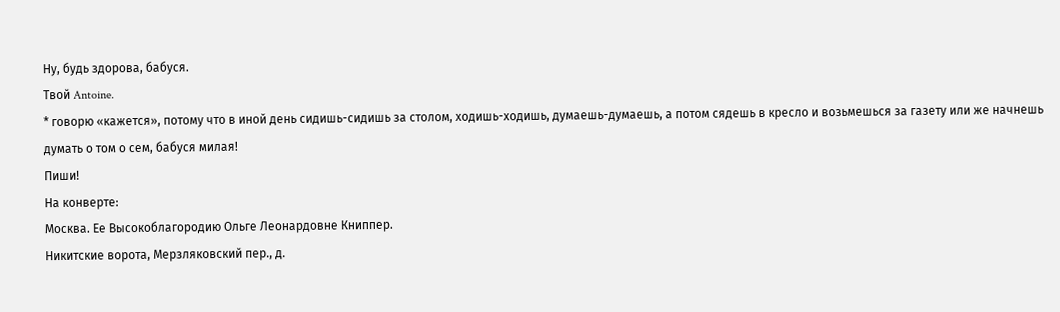Ну, будь здорова, бабуся.
Твой Antoine.
* говорю «кажется», потому что в иной день сидишь-сидишь за столом, ходишь-ходишь, думаешь-думаешь, а потом сядешь в кресло и возьмешься за газету или же начнешь думать о том о сем, бабуся милая!
Пиши!
На конверте:
Москва. Ее Высокоблагородию Ольге Леонардовне Книппер.
Никитские ворота, Мерзляковский пер., д.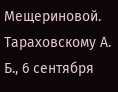Мещериновой.
Тараховскому А. Б., 6 сентября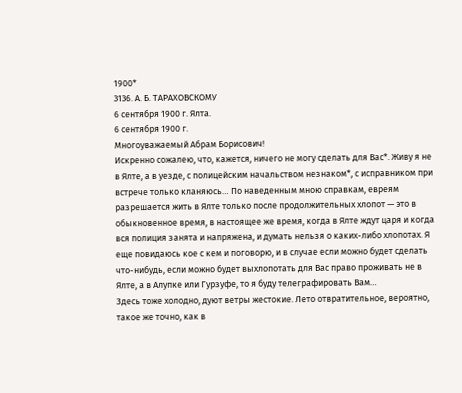1900*
3136. А. Б. ТАРАХОВСКОМУ
6 сентября 1900 г. Ялта.
6 сентября 1900 г.
Многоуважаемый Абрам Борисович!
Искренно сожалею, что, кажется, ничего не могу сделать для Вас*. Живу я не в Ялте, а в уезде, с полицейским начальством незнаком*, с исправником при встрече только кланяюсь… По наведенным мною справкам, евреям разрешается жить в Ялте только после продолжительных хлопот — это в обыкновенное время, в настоящее же время, когда в Ялте ждут царя и когда вся полиция занята и напряжена, и думать нельзя о каких-либо хлопотах. Я еще повидаюсь кое с кем и поговорю, и в случае если можно будет сделать что-нибудь, если можно будет выхлопотать для Вас право проживать не в Ялте, а в Алупке или Гурзуфе, то я буду телеграфировать Вам…
Здесь тоже холодно, дуют ветры жестокие. Лето отвратительное, вероятно, такое же точно, как в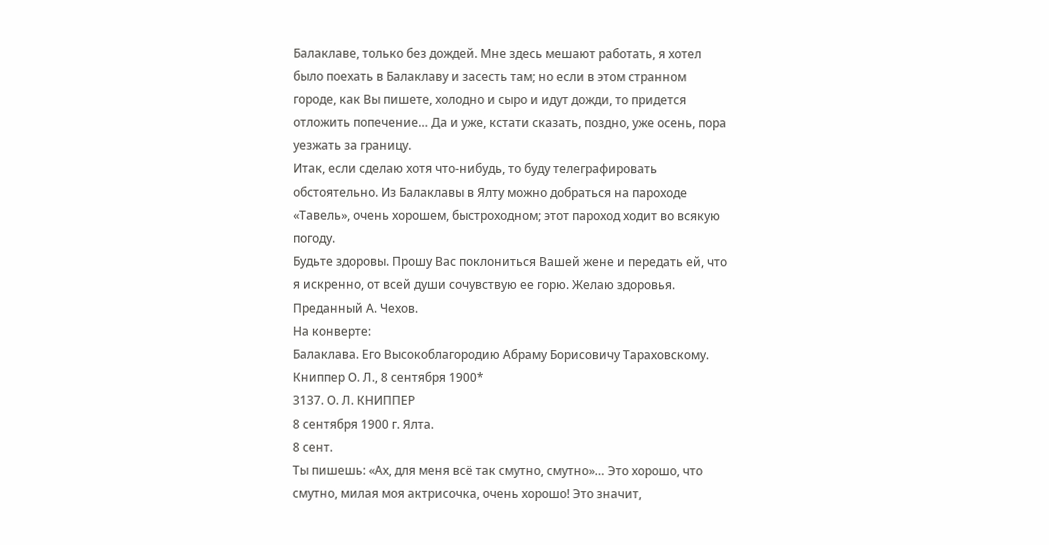Балаклаве, только без дождей. Мне здесь мешают работать, я хотел было поехать в Балаклаву и засесть там; но если в этом странном городе, как Вы пишете, холодно и сыро и идут дожди, то придется отложить попечение… Да и уже, кстати сказать, поздно, уже осень, пора уезжать за границу.
Итак, если сделаю хотя что-нибудь, то буду телеграфировать обстоятельно. Из Балаклавы в Ялту можно добраться на пароходе «Тавель», очень хорошем, быстроходном; этот пароход ходит во всякую погоду.
Будьте здоровы. Прошу Вас поклониться Вашей жене и передать ей, что я искренно, от всей души сочувствую ее горю. Желаю здоровья.
Преданный А. Чехов.
На конверте:
Балаклава. Его Высокоблагородию Абраму Борисовичу Тараховскому.
Книппер О. Л., 8 сентября 1900*
3137. О. Л. КНИППЕР
8 сентября 1900 г. Ялта.
8 сент.
Ты пишешь: «Ах, для меня всё так смутно, смутно»… Это хорошо, что смутно, милая моя актрисочка, очень хорошо! Это значит,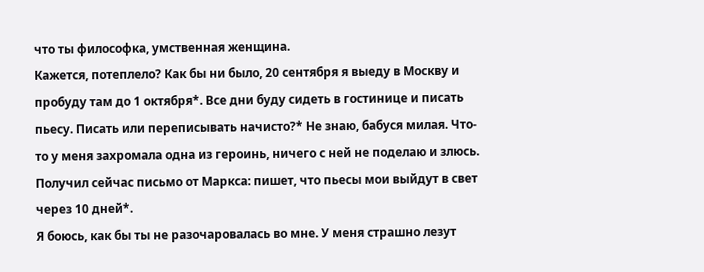что ты философка, умственная женщина.
Кажется, потеплело? Как бы ни было, 20 сентября я выеду в Москву и пробуду там до 1 октября*. Все дни буду сидеть в гостинице и писать пьесу. Писать или переписывать начисто?* Не знаю, бабуся милая. Что-то у меня захромала одна из героинь, ничего с ней не поделаю и злюсь.
Получил сейчас письмо от Маркса: пишет, что пьесы мои выйдут в свет через 10 дней*.
Я боюсь, как бы ты не разочаровалась во мне. У меня страшно лезут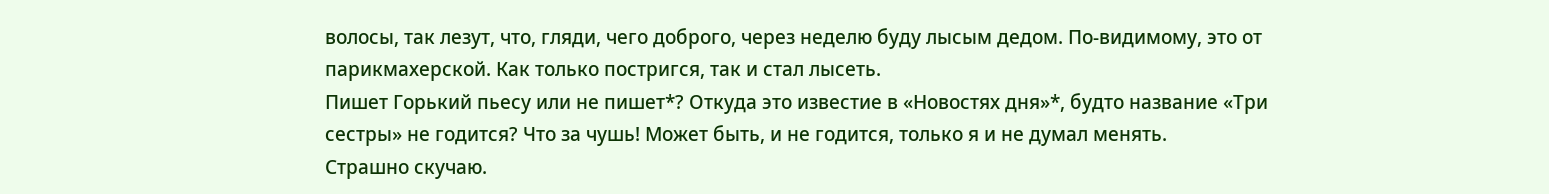волосы, так лезут, что, гляди, чего доброго, через неделю буду лысым дедом. По-видимому, это от парикмахерской. Как только постригся, так и стал лысеть.
Пишет Горький пьесу или не пишет*? Откуда это известие в «Новостях дня»*, будто название «Три сестры» не годится? Что за чушь! Может быть, и не годится, только я и не думал менять.
Страшно скучаю.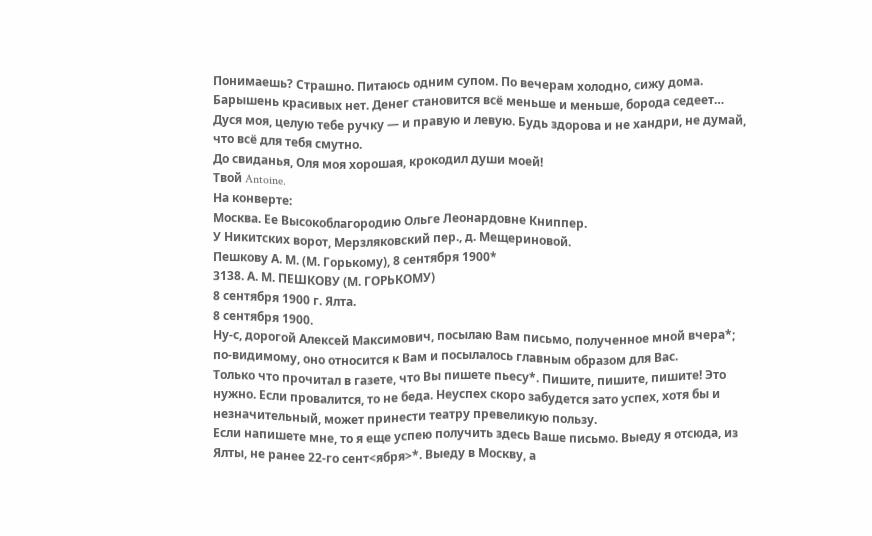Понимаешь? Страшно. Питаюсь одним супом. По вечерам холодно, сижу дома. Барышень красивых нет. Денег становится всё меньше и меньше, борода седеет…
Дуся моя, целую тебе ручку — и правую и левую. Будь здорова и не хандри, не думай, что всё для тебя смутно.
До свиданья, Оля моя хорошая, крокодил души моей!
Твой Antoine.
На конверте:
Москва. Ее Высокоблагородию Ольге Леонардовне Книппер.
У Никитских ворот, Мерзляковский пер., д. Мещериновой.
Пешкову А. М. (М. Горькому), 8 сентября 1900*
3138. А. М. ПЕШКОВУ (М. ГОРЬКОМУ)
8 сентября 1900 г. Ялта.
8 сентября 1900.
Ну-с, дорогой Алексей Максимович, посылаю Вам письмо, полученное мной вчера*; по-видимому, оно относится к Вам и посылалось главным образом для Вас.
Только что прочитал в газете, что Вы пишете пьесу*. Пишите, пишите, пишите! Это нужно. Если провалится, то не беда. Неуспех скоро забудется зато успех, хотя бы и незначительный, может принести театру превеликую пользу.
Если напишете мне, то я еще успею получить здесь Ваше письмо. Выеду я отсюда, из Ялты, не ранее 22-го сент<ября>*. Выеду в Москву, а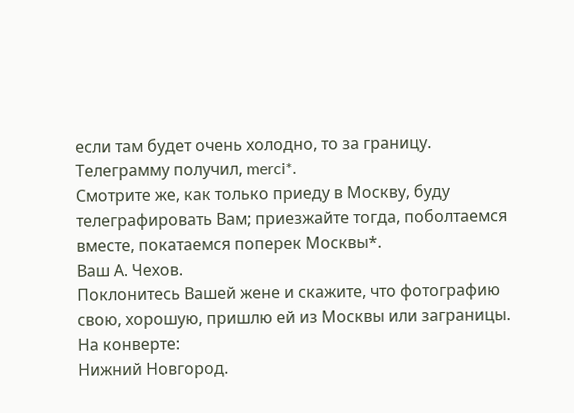если там будет очень холодно, то за границу.
Телеграмму получил, merci*.
Смотрите же, как только приеду в Москву, буду телеграфировать Вам; приезжайте тогда, поболтаемся вместе, покатаемся поперек Москвы*.
Ваш А. Чехов.
Поклонитесь Вашей жене и скажите, что фотографию свою, хорошую, пришлю ей из Москвы или заграницы.
На конверте:
Нижний Новгород.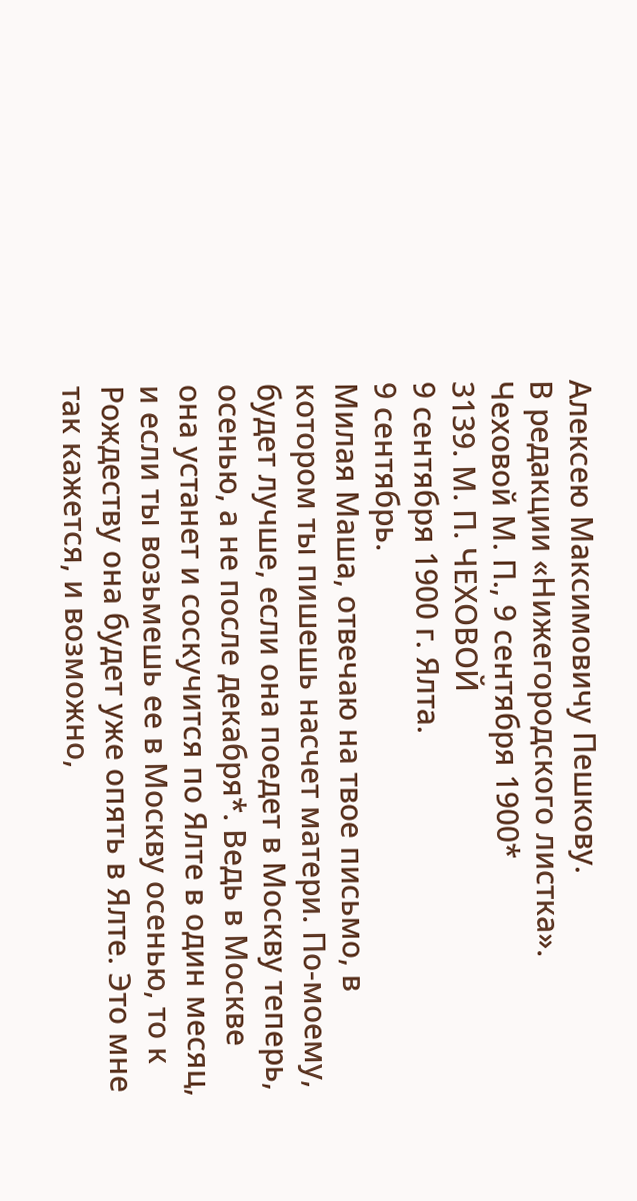Алексею Максимовичу Пешкову.
В редакции «Нижегородского листка».
Чеховой М. П., 9 сентября 1900*
3139. М. П. ЧЕХОВОЙ
9 сентября 1900 г. Ялта.
9 сентябрь.
Милая Маша, отвечаю на твое письмо, в котором ты пишешь насчет матери. По-моему, будет лучше, если она поедет в Москву теперь, осенью, а не после декабря*. Ведь в Москве она устанет и соскучится по Ялте в один месяц, и если ты возьмешь ее в Москву осенью, то к Рождеству она будет уже опять в Ялте. Это мне так кажется, и возможно,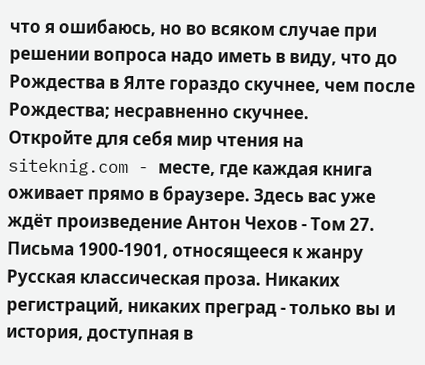что я ошибаюсь, но во всяком случае при решении вопроса надо иметь в виду, что до Рождества в Ялте гораздо скучнее, чем после Рождества; несравненно скучнее.
Откройте для себя мир чтения на siteknig.com - месте, где каждая книга оживает прямо в браузере. Здесь вас уже ждёт произведение Антон Чехов - Том 27. Письма 1900-1901, относящееся к жанру Русская классическая проза. Никаких регистраций, никаких преград - только вы и история, доступная в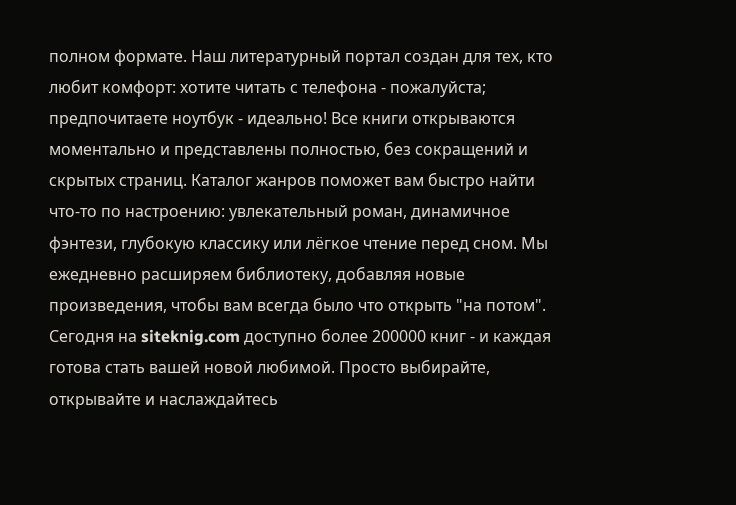полном формате. Наш литературный портал создан для тех, кто любит комфорт: хотите читать с телефона - пожалуйста; предпочитаете ноутбук - идеально! Все книги открываются моментально и представлены полностью, без сокращений и скрытых страниц. Каталог жанров поможет вам быстро найти что-то по настроению: увлекательный роман, динамичное фэнтези, глубокую классику или лёгкое чтение перед сном. Мы ежедневно расширяем библиотеку, добавляя новые произведения, чтобы вам всегда было что открыть "на потом". Сегодня на siteknig.com доступно более 200000 книг - и каждая готова стать вашей новой любимой. Просто выбирайте, открывайте и наслаждайтесь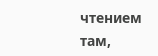чтением там,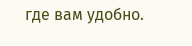где вам удобно.